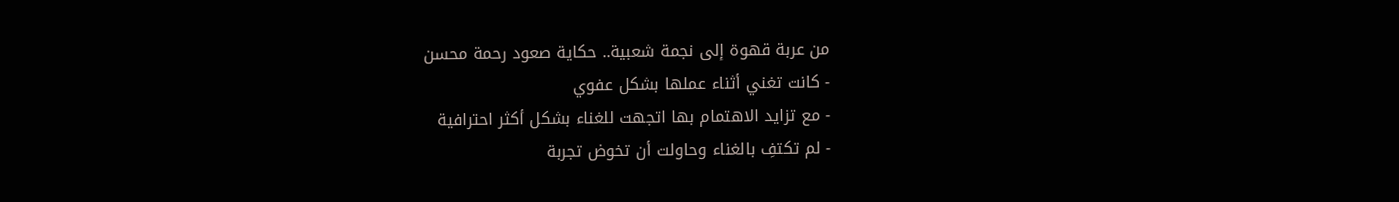من عربة قهوة إلى نجمة شعبية.. حكاية صعود رحمة محسن
- كانت تغني أثناء عملها بشكل عفوي
- مع تزايد الاهتمام بها اتجهت للغناء بشكل أكثر احترافية
- لم تكتفِ بالغناء وحاولت أن تخوض تجربة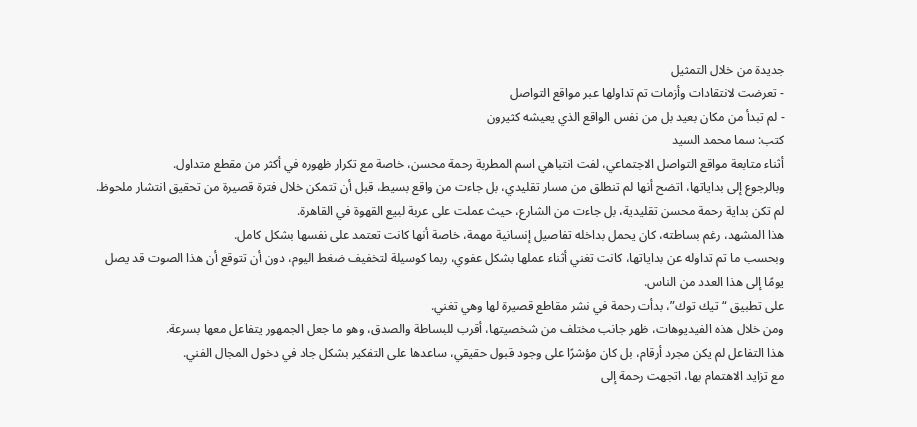جديدة من خلال التمثيل
- تعرضت لانتقادات وأزمات تم تداولها عبر مواقع التواصل
- لم تبدأ من مكان بعيد بل من نفس الواقع الذي يعيشه كثيرون
كتب: سما محمد السيد
أثناء متابعة مواقع التواصل الاجتماعي، لفت انتباهي اسم المطربة رحمة محسن، خاصة مع تكرار ظهوره في أكثر من مقطع متداول.
وبالرجوع إلى بداياتها، اتضح أنها لم تنطلق من مسار تقليدي، بل جاءت من واقع بسيط، قبل أن تتمكن خلال فترة قصيرة من تحقيق انتشار ملحوظ.
لم تكن بداية رحمة محسن تقليدية، بل جاءت من الشارع، حيث عملت على عربة لبيع القهوة في القاهرة.
هذا المشهد، رغم بساطته، كان يحمل بداخله تفاصيل إنسانية مهمة، خاصة أنها كانت تعتمد على نفسها بشكل كامل.
وبحسب ما تم تداوله عن بداياتها، كانت تغني أثناء عملها بشكل عفوي، ربما كوسيلة لتخفيف ضغط اليوم، دون أن تتوقع أن هذا الصوت قد يصل يومًا إلى هذا العدد من الناس.
على تطبيق “تيك توك”، بدأت رحمة في نشر مقاطع قصيرة لها وهي تغني.
ومن خلال هذه الفيديوهات، ظهر جانب مختلف من شخصيتها، أقرب للبساطة والصدق، وهو ما جعل الجمهور يتفاعل معها بسرعة.
هذا التفاعل لم يكن مجرد أرقام، بل كان مؤشرًا على وجود قبول حقيقي، ساعدها على التفكير بشكل جاد في دخول المجال الفني.
مع تزايد الاهتمام بها، اتجهت رحمة إلى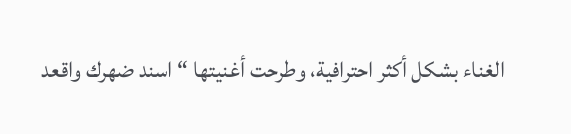الغناء بشكل أكثر احترافية، وطرحت أغنيتها “اسند ضهرك واقعد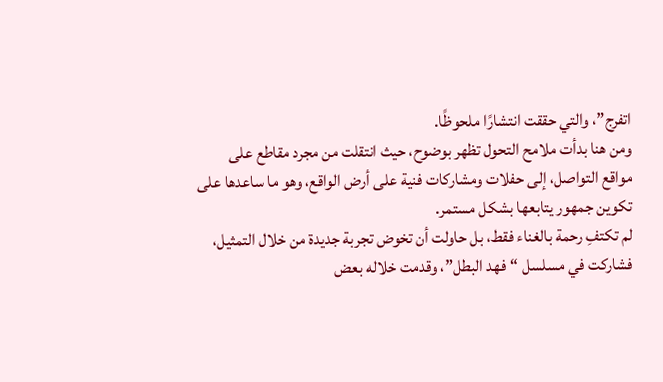اتفرج”، والتي حققت انتشارًا ملحوظًا.
ومن هنا بدأت ملامح التحول تظهر بوضوح، حيث انتقلت من مجرد مقاطع على مواقع التواصل، إلى حفلات ومشاركات فنية على أرض الواقع، وهو ما ساعدها على تكوين جمهور يتابعها بشكل مستمر.
لم تكتفِ رحمة بالغناء فقط، بل حاولت أن تخوض تجربة جديدة من خلال التمثيل، فشاركت في مسلسل “فهد البطل”، وقدمت خلاله بعض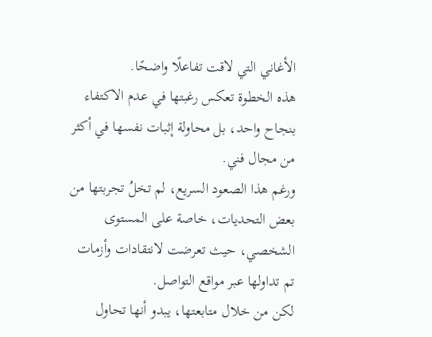الأغاني التي لاقت تفاعلًا واضحًا.
هذه الخطوة تعكس رغبتها في عدم الاكتفاء بنجاح واحد، بل محاولة إثبات نفسها في أكثر من مجال فني.
ورغم هذا الصعود السريع، لم تخلُ تجربتها من بعض التحديات، خاصة على المستوى الشخصي، حيث تعرضت لانتقادات وأزمات تم تداولها عبر مواقع التواصل.
لكن من خلال متابعتها، يبدو أنها تحاول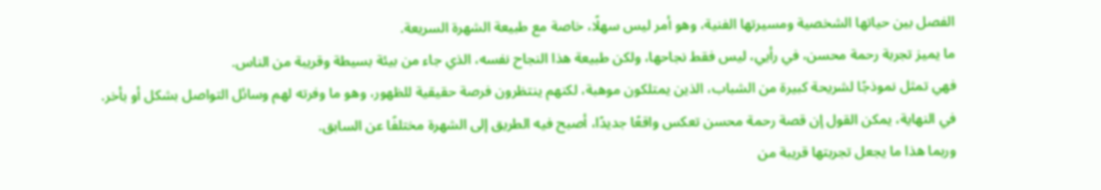الفصل بين حياتها الشخصية ومسيرتها الفنية، وهو أمر ليس سهلًا، خاصة مع طبيعة الشهرة السريعة.
ما يميز تجربة رحمة محسن، في رأيي، ليس فقط نجاحها، ولكن طبيعة هذا النجاح نفسه، الذي جاء من بيئة بسيطة وقريبة من الناس.
فهي تمثل نموذجًا لشريحة كبيرة من الشباب، الذين يمتلكون موهبة، لكنهم ينتظرون فرصة حقيقية للظهور، وهو ما وفرته لهم وسائل التواصل بشكل أو بأخر.
في النهاية، يمكن القول إن قصة رحمة محسن تعكس واقعًا جديدًا، أصبح فيه الطريق إلى الشهرة مختلفًا عن السابق.
وربما هذا ما يجعل تجربتها قريبة من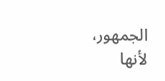الجمهور، لأنها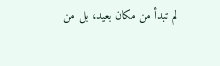لم تبدأ من مكان بعيد، بل من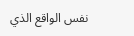نفس الواقع الذي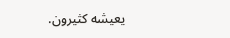يعيشه كثيرون.